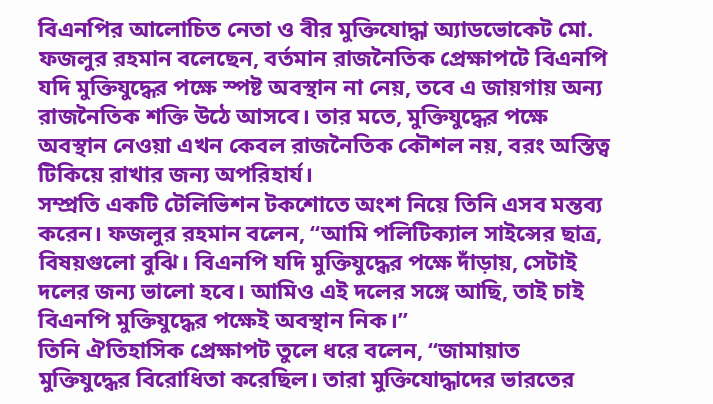বিএনপির আলোচিত নেতা ও বীর মুক্তিযোদ্ধা অ্যাডভোকেট মো. ফজলুর রহমান বলেছেন, বর্তমান রাজনৈতিক প্রেক্ষাপটে বিএনপি যদি মুক্তিযুদ্ধের পক্ষে স্পষ্ট অবস্থান না নেয়, তবে এ জায়গায় অন্য রাজনৈতিক শক্তি উঠে আসবে। তার মতে, মুক্তিযুদ্ধের পক্ষে অবস্থান নেওয়া এখন কেবল রাজনৈতিক কৌশল নয়, বরং অস্তিত্ব টিকিয়ে রাখার জন্য অপরিহার্য।
সম্প্রতি একটি টেলিভিশন টকশোতে অংশ নিয়ে তিনি এসব মন্তব্য করেন। ফজলুর রহমান বলেন, “আমি পলিটিক্যাল সাইন্সের ছাত্র, বিষয়গুলো বুঝি। বিএনপি যদি মুক্তিযুদ্ধের পক্ষে দাঁড়ায়, সেটাই দলের জন্য ভালো হবে। আমিও এই দলের সঙ্গে আছি, তাই চাই বিএনপি মুক্তিযুদ্ধের পক্ষেই অবস্থান নিক।”
তিনি ঐতিহাসিক প্রেক্ষাপট তুলে ধরে বলেন, “জামায়াত মুক্তিযুদ্ধের বিরোধিতা করেছিল। তারা মুক্তিযোদ্ধাদের ভারতের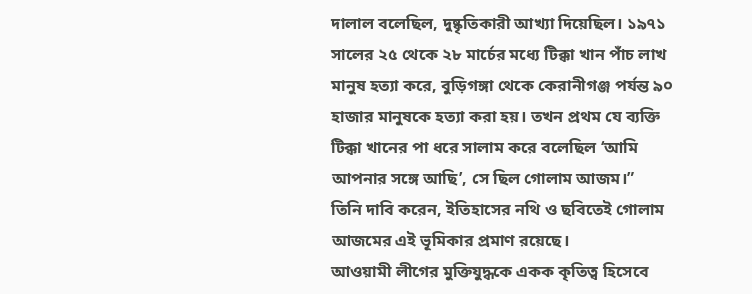দালাল বলেছিল, দুষ্কৃতিকারী আখ্যা দিয়েছিল। ১৯৭১ সালের ২৫ থেকে ২৮ মার্চের মধ্যে টিক্কা খান পাঁচ লাখ মানুষ হত্যা করে, বুড়িগঙ্গা থেকে কেরানীগঞ্জ পর্যন্ত ৯০ হাজার মানুষকে হত্যা করা হয়। তখন প্রথম যে ব্যক্তি টিক্কা খানের পা ধরে সালাম করে বলেছিল ‘আমি আপনার সঙ্গে আছি’, সে ছিল গোলাম আজম।”
তিনি দাবি করেন, ইতিহাসের নথি ও ছবিতেই গোলাম আজমের এই ভূমিকার প্রমাণ রয়েছে।
আওয়ামী লীগের মুক্তিযুদ্ধকে একক কৃতিত্ব হিসেবে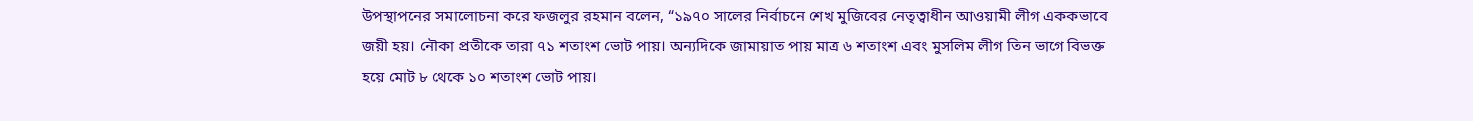উপস্থাপনের সমালোচনা করে ফজলুর রহমান বলেন, “১৯৭০ সালের নির্বাচনে শেখ মুজিবের নেতৃত্বাধীন আওয়ামী লীগ এককভাবে জয়ী হয়। নৌকা প্রতীকে তারা ৭১ শতাংশ ভোট পায়। অন্যদিকে জামায়াত পায় মাত্র ৬ শতাংশ এবং মুসলিম লীগ তিন ভাগে বিভক্ত হয়ে মোট ৮ থেকে ১০ শতাংশ ভোট পায়।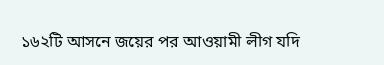১৬২টি আসনে জয়ের পর আওয়ামী লীগ যদি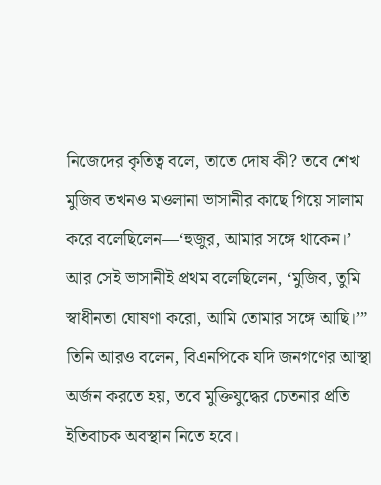নিজেদের কৃতিত্ব বলে, তাতে দোষ কী? তবে শেখ মুজিব তখনও মওলানা ভাসানীর কাছে গিয়ে সালাম করে বলেছিলেন—‘হুজুর, আমার সঙ্গে থাকেন।’ আর সেই ভাসানীই প্রথম বলেছিলেন, ‘মুজিব, তুমি স্বাধীনতা ঘোষণা করো, আমি তোমার সঙ্গে আছি।’”
তিনি আরও বলেন, বিএনপিকে যদি জনগণের আস্থা অর্জন করতে হয়, তবে মুক্তিযুদ্ধের চেতনার প্রতি ইতিবাচক অবস্থান নিতে হবে।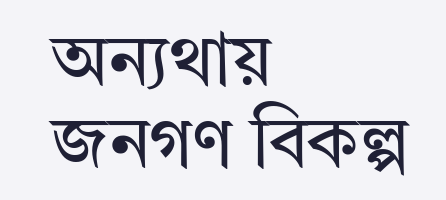অন্যথায় জনগণ বিকল্প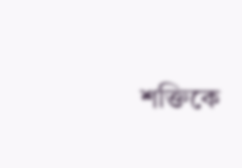শক্তিকে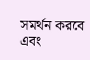সমর্থন করবে এবং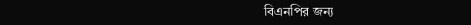বিএনপির জন্য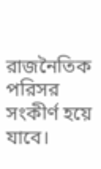রাজনৈতিক পরিসর সংকীর্ণ হয়ে যাবে।